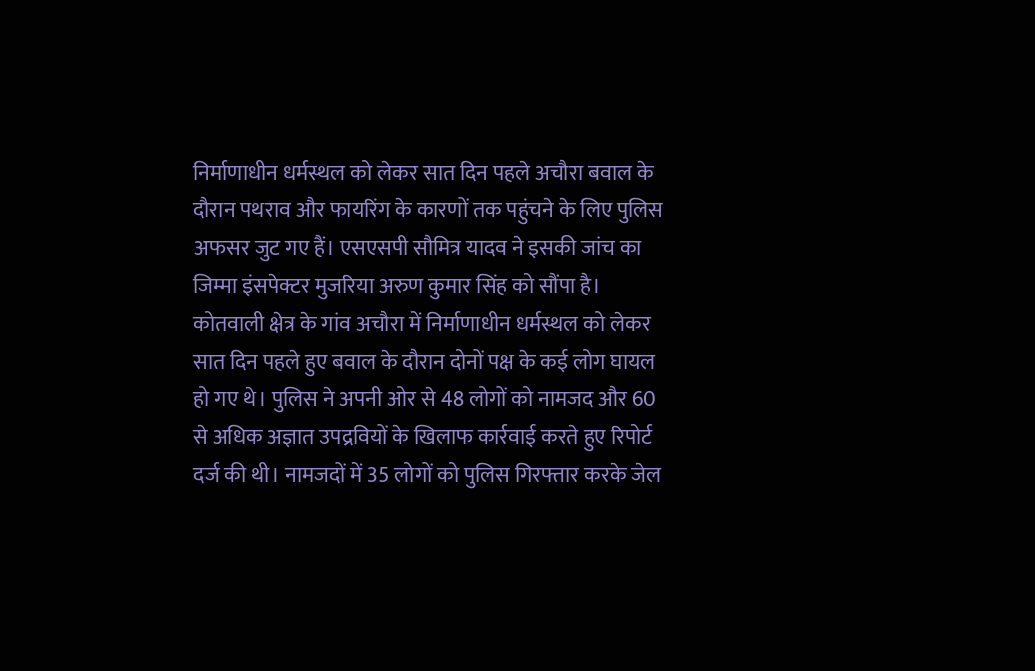निर्माणाधीन धर्मस्थल को लेकर सात दिन पहले अचौरा बवाल के दौरान पथराव और फायरिंग के कारणों तक पहुंचने के लिए पुलिस अफसर जुट गए हैं। एसएसपी सौमित्र यादव ने इसकी जांच का जिम्मा इंसपेक्टर मुजरिया अरुण कुमार सिंह को सौंपा है।
कोतवाली क्षेत्र के गांव अचौरा में निर्माणाधीन धर्मस्थल को लेकर सात दिन पहले हुए बवाल के दौरान दोनों पक्ष के कई लोग घायल हो गए थे। पुलिस ने अपनी ओर से 48 लोगों को नामजद और 60 से अधिक अज्ञात उपद्रवियों के खिलाफ कार्रवाई करते हुए रिपोर्ट दर्ज की थी। नामजदों में 35 लोगों को पुलिस गिरफ्तार करके जेल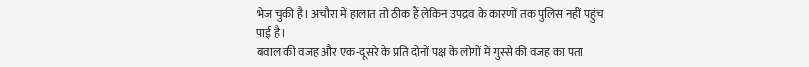भेज चुकी है। अचौरा में हालात तो ठीक हैं लेकिन उपद्रव के कारणों तक पुलिस नहीं पहुंच पाई है।
बवाल की वजह और एक-दूसरे के प्रति दोनों पक्ष के लोगों में गुस्से की वजह का पता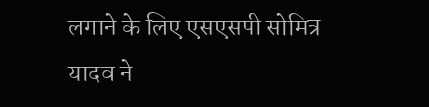लगाने के लिए एसएसपी सोमित्र यादव ने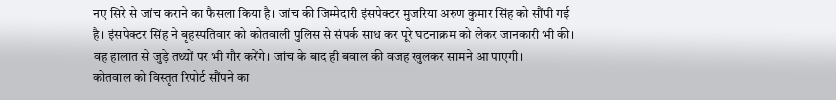नए सिरे से जांच कराने का फैसला किया है। जांच की जिम्मेदारी इंसपेक्टर मुजरिया अरुण कुमार सिंह को सौंपी गई है। इंसपेक्टर सिंह ने बृहस्पतिवार को कोतवाली पुलिस से संपर्क साध कर पूरे घटनाक्रम को लेकर जानकारी भी की। वह हालात से जुड़े तथ्यों पर भी गौर करेंगे। जांच के बाद ही बवाल की वजह खुलकर सामने आ पाएगी।
कोतवाल को विस्तृत रिपोर्ट सौंपने का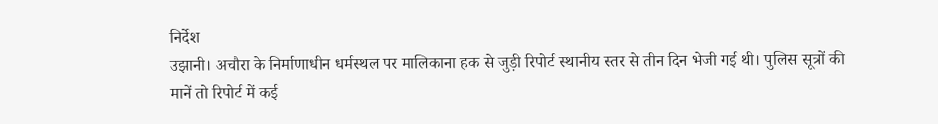निर्देश
उझानी। अचौरा के निर्माणाधीन धर्मस्थल पर मालिकाना हक से जुड़ी रिपोर्ट स्थानीय स्तर से तीन दिन भेजी गई थी। पुलिस सूत्रों की मानें तो रिपोर्ट में कई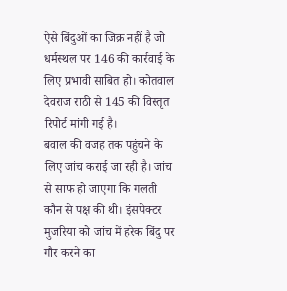ऐसे बिंदुओं का जिक्र नहीं है जो धर्मस्थल पर 146 की कार्रवाई के लिए प्रभावी साबित हो। कोतवाल देवराज राठी से 145 की विस्तृत रिपोर्ट मांगी गई है।
बवाल की वजह तक पहुंचने के लिए जांच कराई जा रही है। जांच से साफ हो जाएगा कि गलती कौन से पक्ष की थी। इंसपेक्टर मुजरिया को जांच में हरेक बिंदु पर गौर करने का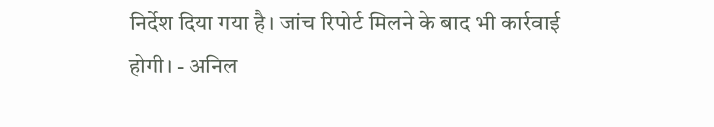निर्देश दिया गया है। जांच रिपोर्ट मिलने के बाद भी कार्रवाई होगी। - अनिल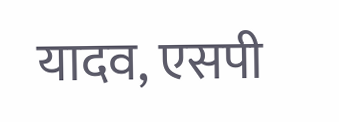यादव, एसपी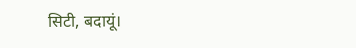सिटी, बदायूं।